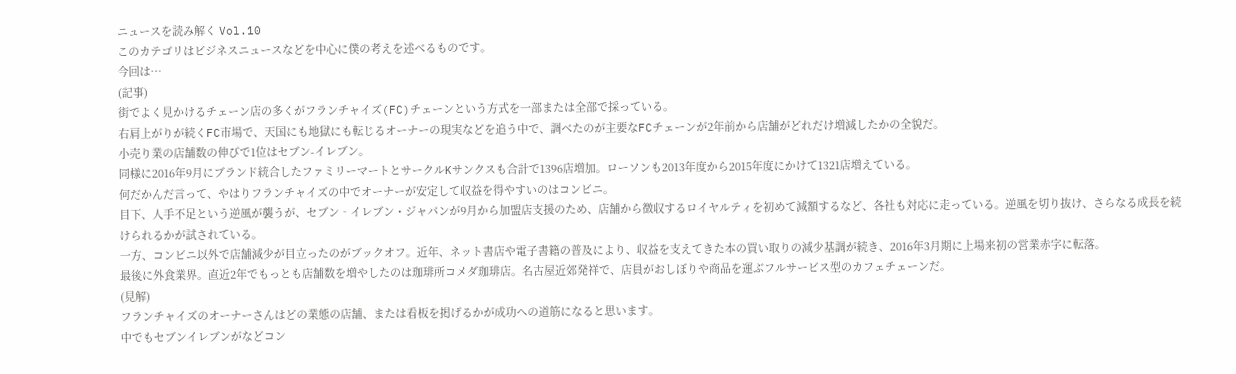ニュースを読み解く Vol.10
このカテゴリはビジネスニュースなどを中心に僕の考えを述べるものです。
今回は…
(記事)
街でよく見かけるチェーン店の多くがフランチャイズ(FC)チェーンという方式を一部または全部で採っている。
右肩上がりが続くFC市場で、天国にも地獄にも転じるオーナーの現実などを追う中で、調べたのが主要なFCチェーンが2年前から店舗がどれだけ増減したかの全貌だ。
小売り業の店舗数の伸びで1位はセブン-イレブン。
同様に2016年9月にブランド統合したファミリーマートとサークルKサンクスも合計で1396店増加。ローソンも2013年度から2015年度にかけて1321店増えている。
何だかんだ言って、やはりフランチャイズの中でオーナーが安定して収益を得やすいのはコンビニ。
目下、人手不足という逆風が襲うが、セブン‐イレブン・ジャパンが9月から加盟店支援のため、店舗から徴収するロイヤルティを初めて減額するなど、各社も対応に走っている。逆風を切り抜け、さらなる成長を続けられるかが試されている。
一方、コンビニ以外で店舗減少が目立ったのがブックオフ。近年、ネット書店や電子書籍の普及により、収益を支えてきた本の買い取りの減少基調が続き、2016年3月期に上場来初の営業赤字に転落。
最後に外食業界。直近2年でもっとも店舗数を増やしたのは珈琲所コメダ珈琲店。名古屋近郊発祥で、店員がおしぼりや商品を運ぶフルサービス型のカフェチェーンだ。
(見解)
フランチャイズのオーナーさんはどの業態の店舗、または看板を掲げるかが成功への道筋になると思います。
中でもセブンイレブンがなどコン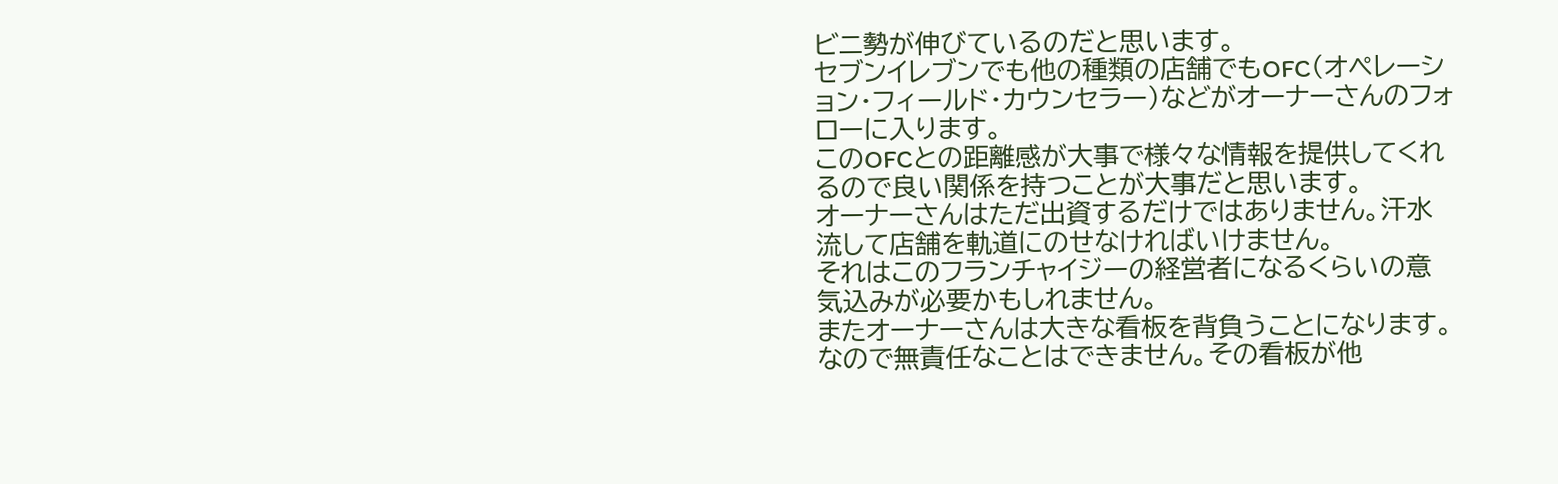ビニ勢が伸びているのだと思います。
セブンイレブンでも他の種類の店舗でもOFC(オペレーション・フィールド・カウンセラー)などがオーナーさんのフォローに入ります。
このOFCとの距離感が大事で様々な情報を提供してくれるので良い関係を持つことが大事だと思います。
オーナーさんはただ出資するだけではありません。汗水流して店舗を軌道にのせなければいけません。
それはこのフランチャイジーの経営者になるくらいの意気込みが必要かもしれません。
またオーナーさんは大きな看板を背負うことになります。
なので無責任なことはできません。その看板が他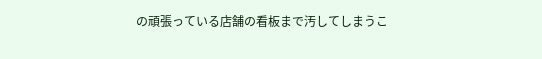の頑張っている店舗の看板まで汚してしまうこ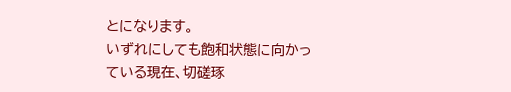とになります。
いずれにしても飽和状態に向かっている現在、切磋琢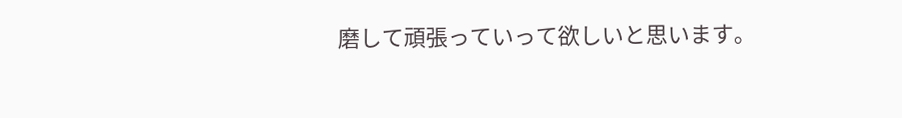磨して頑張っていって欲しいと思います。